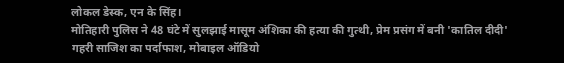लोकल डेस्क, एन के सिंह।
मोतिहारी पुलिस ने 48 घंटे में सुलझाई मासूम अंशिका की हत्या की गुत्थी, प्रेम प्रसंग में बनी 'कातिल दीदी'
गहरी साजिश का पर्दाफाश, मोबाइल ऑडियो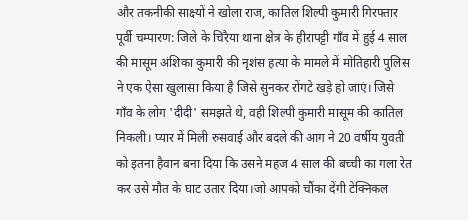और तकनीकी साक्ष्यों ने खोला राज, कातिल शिल्पी कुमारी गिरफ्तार
पूर्वी चम्पारण: जिले के चिरैया थाना क्षेत्र के हीरापट्टी गाँव में हुई 4 साल की मासूम अंशिका कुमारी की नृशंस हत्या के मामले में मोतिहारी पुलिस ने एक ऐसा खुलासा किया है जिसे सुनकर रोंगटे खड़े हो जाएं। जिसे गाँव के लोग 'दीदी' समझते थे, वही शिल्पी कुमारी मासूम की कातिल निकली। प्यार में मिली रुसवाई और बदले की आग ने 20 वर्षीय युवती को इतना हैवान बना दिया कि उसने महज 4 साल की बच्ची का गला रेत कर उसे मौत के घाट उतार दिया।जो आपको चौंका देंगी टेक्निकल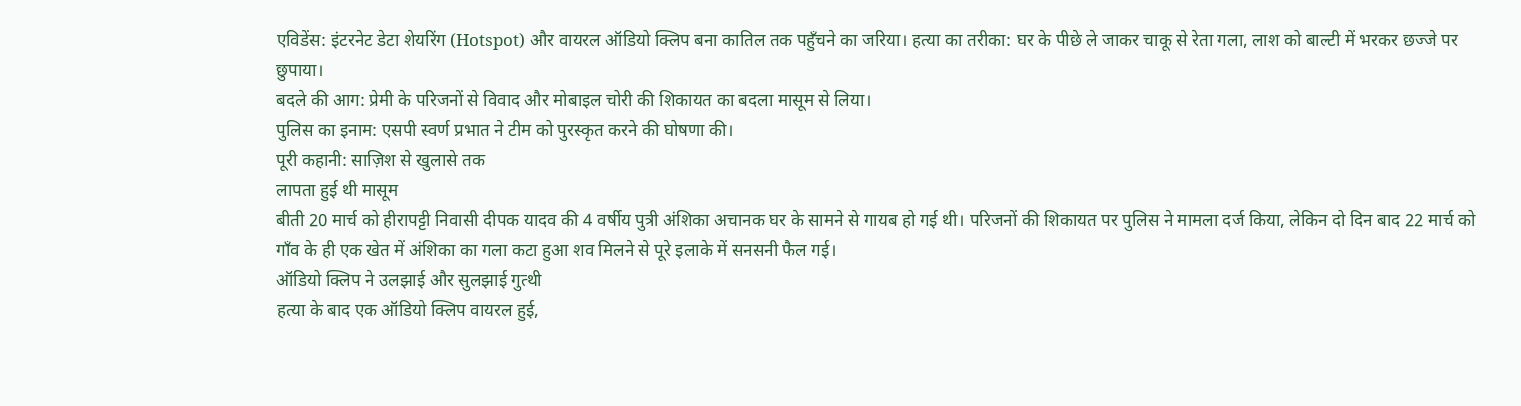एविडेंस: इंटरनेट डेटा शेयरिंग (Hotspot) और वायरल ऑडियो क्लिप बना कातिल तक पहुँचने का जरिया। हत्या का तरीका: घर के पीछे ले जाकर चाकू से रेता गला, लाश को बाल्टी में भरकर छज्जे पर छुपाया।
बदले की आग: प्रेमी के परिजनों से विवाद और मोबाइल चोरी की शिकायत का बदला मासूम से लिया।
पुलिस का इनाम: एसपी स्वर्ण प्रभात ने टीम को पुरस्कृत करने की घोषणा की।
पूरी कहानी: साज़िश से खुलासे तक
लापता हुई थी मासूम
बीती 20 मार्च को हीरापट्टी निवासी दीपक यादव की 4 वर्षीय पुत्री अंशिका अचानक घर के सामने से गायब हो गई थी। परिजनों की शिकायत पर पुलिस ने मामला दर्ज किया, लेकिन दो दिन बाद 22 मार्च को गाँव के ही एक खेत में अंशिका का गला कटा हुआ शव मिलने से पूरे इलाके में सनसनी फैल गई।
ऑडियो क्लिप ने उलझाई और सुलझाई गुत्थी
हत्या के बाद एक ऑडियो क्लिप वायरल हुई,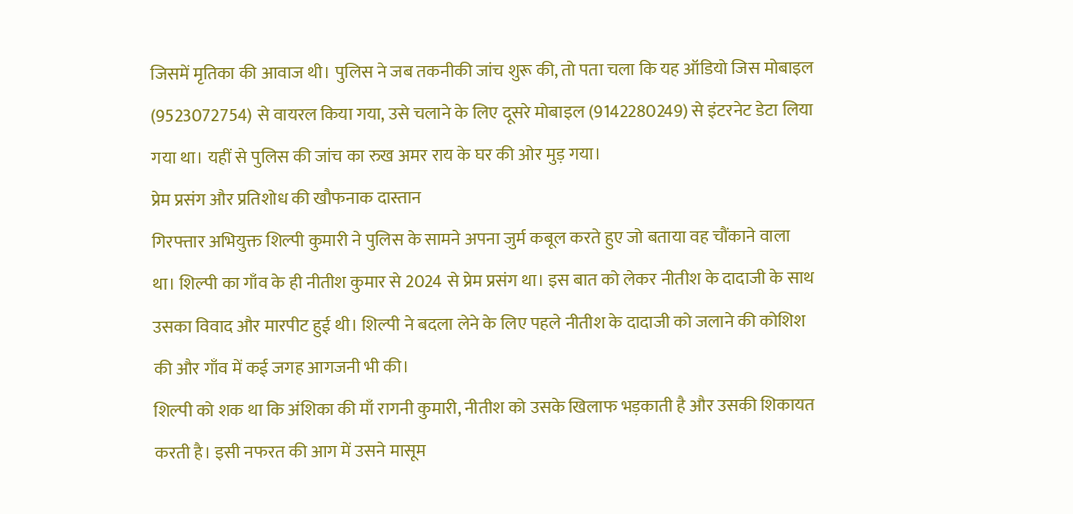जिसमें मृतिका की आवाज थी। पुलिस ने जब तकनीकी जांच शुरू की, तो पता चला कि यह ऑडियो जिस मोबाइल (9523072754) से वायरल किया गया, उसे चलाने के लिए दूसरे मोबाइल (9142280249) से इंटरनेट डेटा लिया गया था। यहीं से पुलिस की जांच का रुख अमर राय के घर की ओर मुड़ गया।
प्रेम प्रसंग और प्रतिशोध की खौफनाक दास्तान
गिरफ्तार अभियुक्त शिल्पी कुमारी ने पुलिस के सामने अपना जुर्म कबूल करते हुए जो बताया वह चौंकाने वाला था। शिल्पी का गाँव के ही नीतीश कुमार से 2024 से प्रेम प्रसंग था। इस बात को लेकर नीतीश के दादाजी के साथ उसका विवाद और मारपीट हुई थी। शिल्पी ने बदला लेने के लिए पहले नीतीश के दादाजी को जलाने की कोशिश की और गाँव में कई जगह आगजनी भी की।
शिल्पी को शक था कि अंशिका की माँ रागनी कुमारी, नीतीश को उसके खिलाफ भड़काती है और उसकी शिकायत करती है। इसी नफरत की आग में उसने मासूम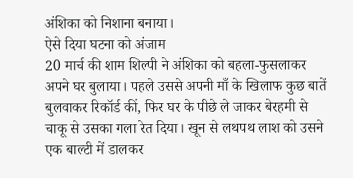अंशिका को निशाना बनाया।
ऐसे दिया घटना को अंजाम
20 मार्च की शाम शिल्पी ने अंशिका को बहला-फुसलाकर अपने घर बुलाया। पहले उससे अपनी माँ के खिलाफ कुछ बातें बुलवाकर रिकॉर्ड कीं, फिर घर के पीछे ले जाकर बेरहमी से चाकू से उसका गला रेत दिया। खून से लथपथ लाश को उसने एक बाल्टी में डालकर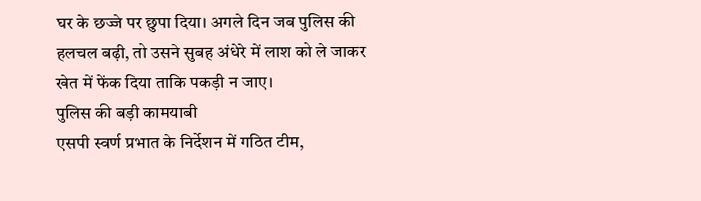घर के छज्जे पर छुपा दिया। अगले दिन जब पुलिस की हलचल बढ़ी, तो उसने सुबह अंधेरे में लाश को ले जाकर खेत में फेंक दिया ताकि पकड़ी न जाए।
पुलिस की बड़ी कामयाबी
एसपी स्वर्ण प्रभात के निर्देशन में गठित टीम,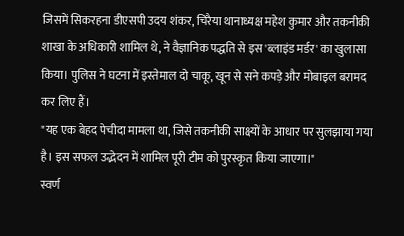जिसमें सिकरहना डीएसपी उदय शंकर, चिरैया थानाध्यक्ष महेश कुमार और तकनीकी शाखा के अधिकारी शामिल थे, ने वैज्ञानिक पद्धति से इस 'ब्लाइंड मर्डर' का खुलासा किया। पुलिस ने घटना में इस्तेमाल दो चाकू, खून से सने कपड़े और मोबाइल बरामद कर लिए हैं।
"यह एक बेहद पेचीदा मामला था, जिसे तकनीकी साक्ष्यों के आधार पर सुलझाया गया है। इस सफल उद्भेदन में शामिल पूरी टीम को पुरस्कृत किया जाएगा।"
स्वर्ण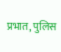प्रभात, पुलिस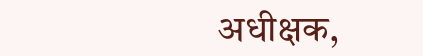अधीक्षक,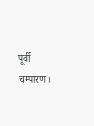पूर्वी चम्पारण।